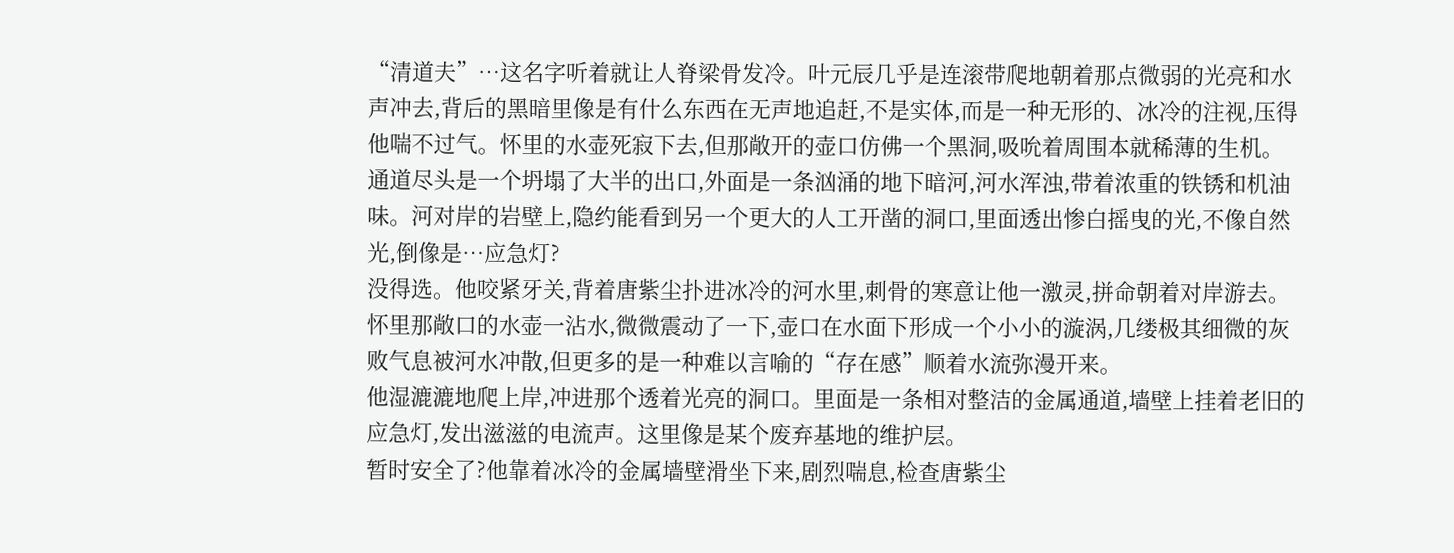“清道夫”…这名字听着就让人脊梁骨发冷。叶元辰几乎是连滚带爬地朝着那点微弱的光亮和水声冲去,背后的黑暗里像是有什么东西在无声地追赶,不是实体,而是一种无形的、冰冷的注视,压得他喘不过气。怀里的水壶死寂下去,但那敞开的壶口仿佛一个黑洞,吸吮着周围本就稀薄的生机。
通道尽头是一个坍塌了大半的出口,外面是一条汹涌的地下暗河,河水浑浊,带着浓重的铁锈和机油味。河对岸的岩壁上,隐约能看到另一个更大的人工开凿的洞口,里面透出惨白摇曳的光,不像自然光,倒像是…应急灯?
没得选。他咬紧牙关,背着唐紫尘扑进冰冷的河水里,刺骨的寒意让他一激灵,拼命朝着对岸游去。怀里那敞口的水壶一沾水,微微震动了一下,壶口在水面下形成一个小小的漩涡,几缕极其细微的灰败气息被河水冲散,但更多的是一种难以言喻的“存在感”顺着水流弥漫开来。
他湿漉漉地爬上岸,冲进那个透着光亮的洞口。里面是一条相对整洁的金属通道,墙壁上挂着老旧的应急灯,发出滋滋的电流声。这里像是某个废弃基地的维护层。
暂时安全了?他靠着冰冷的金属墙壁滑坐下来,剧烈喘息,检查唐紫尘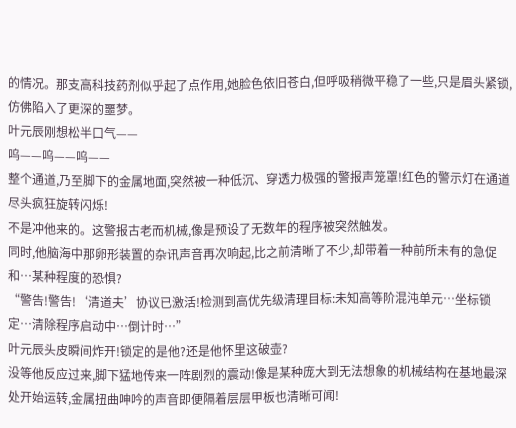的情况。那支高科技药剂似乎起了点作用,她脸色依旧苍白,但呼吸稍微平稳了一些,只是眉头紧锁,仿佛陷入了更深的噩梦。
叶元辰刚想松半口气——
呜——呜——呜——
整个通道,乃至脚下的金属地面,突然被一种低沉、穿透力极强的警报声笼罩!红色的警示灯在通道尽头疯狂旋转闪烁!
不是冲他来的。这警报古老而机械,像是预设了无数年的程序被突然触发。
同时,他脑海中那卵形装置的杂讯声音再次响起,比之前清晰了不少,却带着一种前所未有的急促和…某种程度的恐惧?
“警告!警告!‘清道夫’协议已激活!检测到高优先级清理目标:未知高等阶混沌单元…坐标锁定…清除程序启动中…倒计时…”
叶元辰头皮瞬间炸开!锁定的是他?还是他怀里这破壶?
没等他反应过来,脚下猛地传来一阵剧烈的震动!像是某种庞大到无法想象的机械结构在基地最深处开始运转,金属扭曲呻吟的声音即便隔着层层甲板也清晰可闻!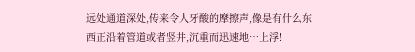远处通道深处,传来令人牙酸的摩擦声,像是有什么东西正沿着管道或者竖井,沉重而迅速地…上浮!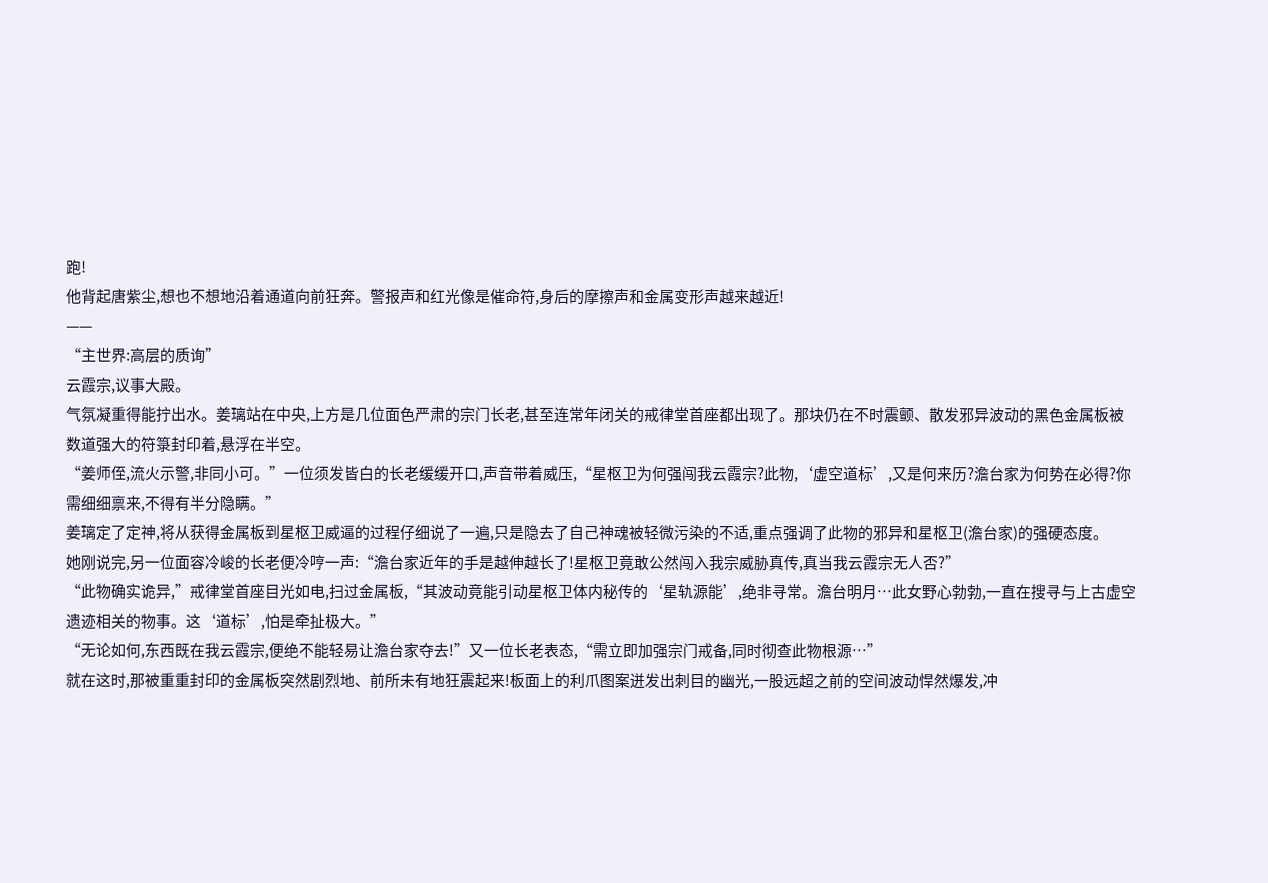跑!
他背起唐紫尘,想也不想地沿着通道向前狂奔。警报声和红光像是催命符,身后的摩擦声和金属变形声越来越近!
——
“主世界:高层的质询”
云霞宗,议事大殿。
气氛凝重得能拧出水。姜璃站在中央,上方是几位面色严肃的宗门长老,甚至连常年闭关的戒律堂首座都出现了。那块仍在不时震颤、散发邪异波动的黑色金属板被数道强大的符箓封印着,悬浮在半空。
“姜师侄,流火示警,非同小可。”一位须发皆白的长老缓缓开口,声音带着威压,“星枢卫为何强闯我云霞宗?此物,‘虚空道标’,又是何来历?澹台家为何势在必得?你需细细禀来,不得有半分隐瞒。”
姜璃定了定神,将从获得金属板到星枢卫威逼的过程仔细说了一遍,只是隐去了自己神魂被轻微污染的不适,重点强调了此物的邪异和星枢卫(澹台家)的强硬态度。
她刚说完,另一位面容冷峻的长老便冷哼一声:“澹台家近年的手是越伸越长了!星枢卫竟敢公然闯入我宗威胁真传,真当我云霞宗无人否?”
“此物确实诡异,”戒律堂首座目光如电,扫过金属板,“其波动竟能引动星枢卫体内秘传的‘星轨源能’,绝非寻常。澹台明月…此女野心勃勃,一直在搜寻与上古虚空遗迹相关的物事。这‘道标’,怕是牵扯极大。”
“无论如何,东西既在我云霞宗,便绝不能轻易让澹台家夺去!”又一位长老表态,“需立即加强宗门戒备,同时彻查此物根源…”
就在这时,那被重重封印的金属板突然剧烈地、前所未有地狂震起来!板面上的利爪图案迸发出刺目的幽光,一股远超之前的空间波动悍然爆发,冲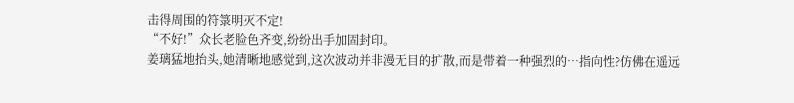击得周围的符箓明灭不定!
“不好!”众长老脸色齐变,纷纷出手加固封印。
姜璃猛地抬头,她清晰地感觉到,这次波动并非漫无目的扩散,而是带着一种强烈的…指向性?仿佛在遥远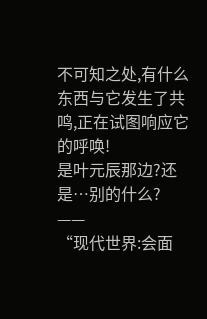不可知之处,有什么东西与它发生了共鸣,正在试图响应它的呼唤!
是叶元辰那边?还是…别的什么?
——
“现代世界:会面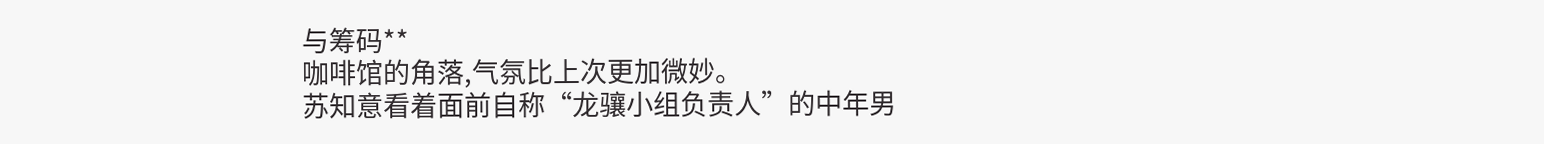与筹码**
咖啡馆的角落,气氛比上次更加微妙。
苏知意看着面前自称“龙骧小组负责人”的中年男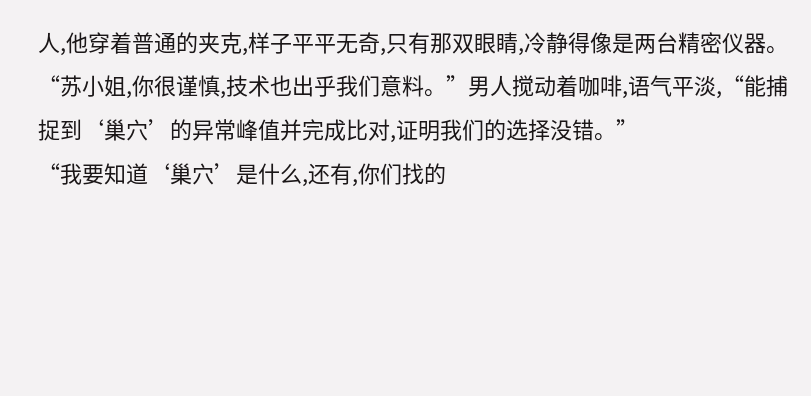人,他穿着普通的夹克,样子平平无奇,只有那双眼睛,冷静得像是两台精密仪器。
“苏小姐,你很谨慎,技术也出乎我们意料。”男人搅动着咖啡,语气平淡,“能捕捉到‘巢穴’的异常峰值并完成比对,证明我们的选择没错。”
“我要知道‘巢穴’是什么,还有,你们找的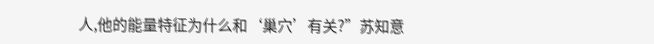人,他的能量特征为什么和‘巢穴’有关?”苏知意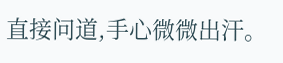直接问道,手心微微出汗。